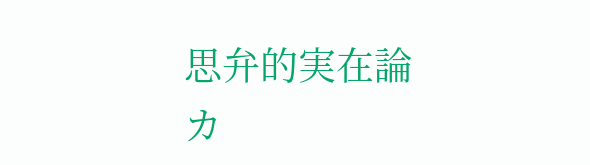思弁的実在論
カ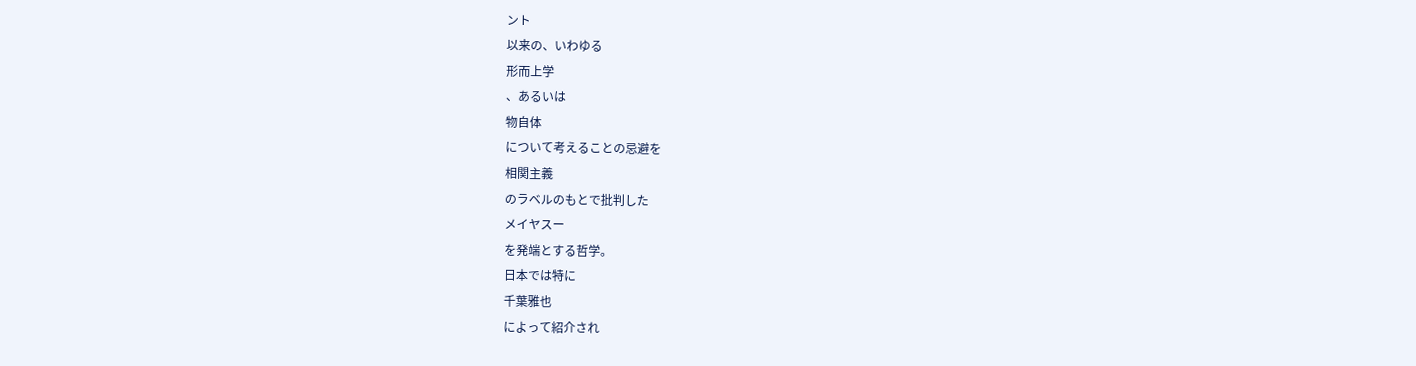ント
以来の、いわゆる
形而上学
、あるいは
物自体
について考えることの忌避を
相関主義
のラベルのもとで批判した
メイヤスー
を発端とする哲学。
日本では特に
千葉雅也
によって紹介され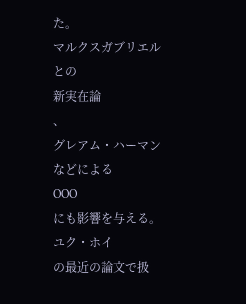た。
マルクスガブリエル
との
新実在論
、
グレアム・ハーマン
などによる
OOO
にも影響を与える。
ユク・ホイ
の最近の論文で扱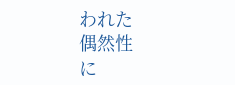われた
偶然性
に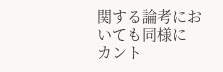関する論考においても同様に
カント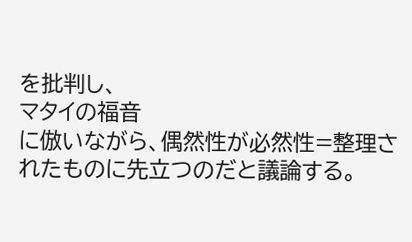を批判し、
マタイの福音
に倣いながら、偶然性が必然性=整理されたものに先立つのだと議論する。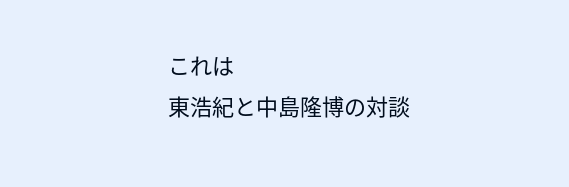これは
東浩紀と中島隆博の対談